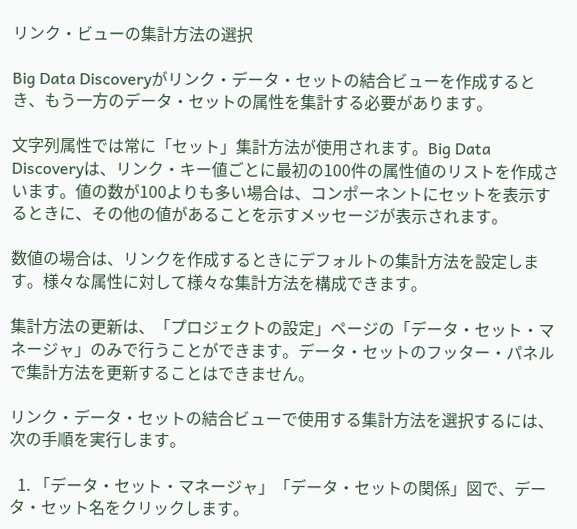リンク・ビューの集計方法の選択

Big Data Discoveryがリンク・データ・セットの結合ビューを作成するとき、もう一方のデータ・セットの属性を集計する必要があります。

文字列属性では常に「セット」集計方法が使用されます。Big Data Discoveryは、リンク・キー値ごとに最初の100件の属性値のリストを作成さいます。値の数が100よりも多い場合は、コンポーネントにセットを表示するときに、その他の値があることを示すメッセージが表示されます。

数値の場合は、リンクを作成するときにデフォルトの集計方法を設定します。様々な属性に対して様々な集計方法を構成できます。

集計方法の更新は、「プロジェクトの設定」ページの「データ・セット・マネージャ」のみで行うことができます。データ・セットのフッター・パネルで集計方法を更新することはできません。

リンク・データ・セットの結合ビューで使用する集計方法を選択するには、次の手順を実行します。

  1. 「データ・セット・マネージャ」「データ・セットの関係」図で、データ・セット名をクリックします。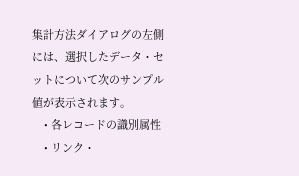集計方法ダイアログの左側には、選択したデータ・セットについて次のサンプル値が表示されます。
    • 各レコードの識別属性
    • リンク・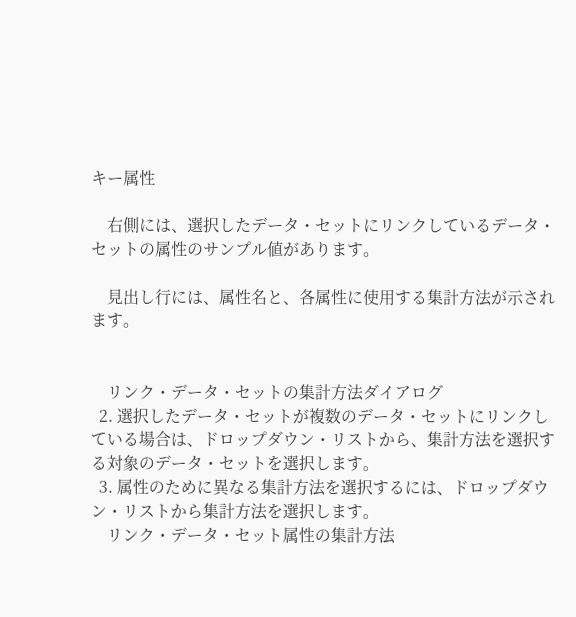キー属性

    右側には、選択したデータ・セットにリンクしているデータ・セットの属性のサンプル値があります。

    見出し行には、属性名と、各属性に使用する集計方法が示されます。


    リンク・データ・セットの集計方法ダイアログ
  2. 選択したデータ・セットが複数のデータ・セットにリンクしている場合は、ドロップダウン・リストから、集計方法を選択する対象のデータ・セットを選択します。
  3. 属性のために異なる集計方法を選択するには、ドロップダウン・リストから集計方法を選択します。
    リンク・データ・セット属性の集計方法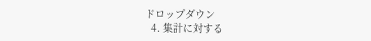ドロップダウン
  4. 集計に対する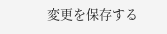変更を保存する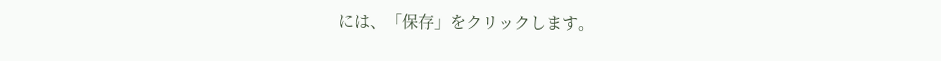には、「保存」をクリックします。